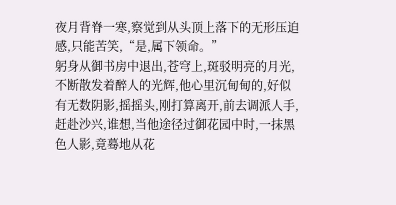夜月背脊一寒,察觉到从头顶上落下的无形压迫感,只能苦笑,“是,属下领命。”
躬身从御书房中退出,苍穹上,斑驳明亮的月光,不断散发着醉人的光辉,他心里沉甸甸的,好似有无数阴影,摇摇头,刚打算离开,前去调派人手,赶赴沙兴,谁想,当他途径过御花园中时,一抹黑色人影,竟蓦地从花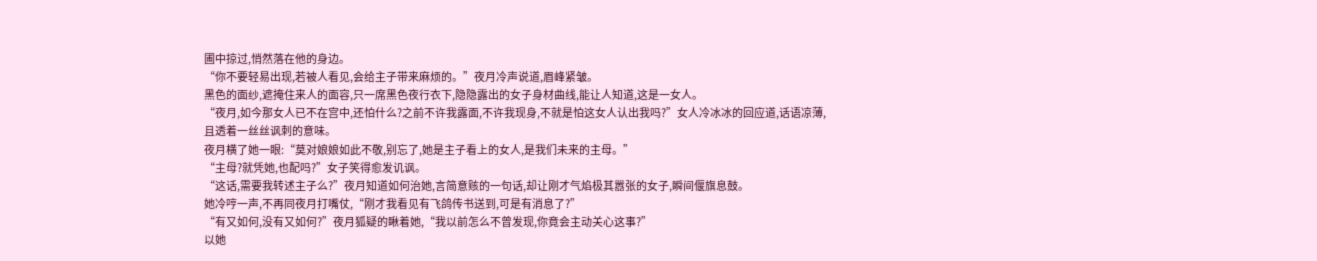圃中掠过,悄然落在他的身边。
“你不要轻易出现,若被人看见,会给主子带来麻烦的。”夜月冷声说道,眉峰紧皱。
黑色的面纱,遮掩住来人的面容,只一席黑色夜行衣下,隐隐露出的女子身材曲线,能让人知道,这是一女人。
“夜月,如今那女人已不在宫中,还怕什么?之前不许我露面,不许我现身,不就是怕这女人认出我吗?”女人冷冰冰的回应道,话语凉薄,且透着一丝丝讽刺的意味。
夜月横了她一眼:“莫对娘娘如此不敬,别忘了,她是主子看上的女人,是我们未来的主母。”
“主母?就凭她,也配吗?”女子笑得愈发讥讽。
“这话,需要我转述主子么?”夜月知道如何治她,言简意赅的一句话,却让刚才气焰极其嚣张的女子,瞬间偃旗息鼓。
她冷哼一声,不再同夜月打嘴仗,“刚才我看见有飞鸽传书送到,可是有消息了?”
“有又如何,没有又如何?”夜月狐疑的瞅着她,“我以前怎么不曾发现,你竟会主动关心这事?”
以她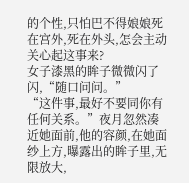的个性,只怕巴不得娘娘死在宫外,死在外头,怎会主动关心起这事来?
女子漆黑的眸子微微闪了闪,“随口问问。”
“这件事,最好不要同你有任何关系。”夜月忽然凑近她面前,他的容颜,在她面纱上方,曝露出的眸子里,无限放大,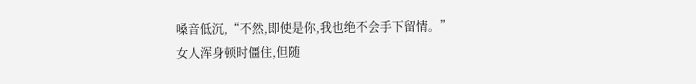嗓音低沉,“不然,即使是你,我也绝不会手下留情。”
女人浑身顿时僵住,但随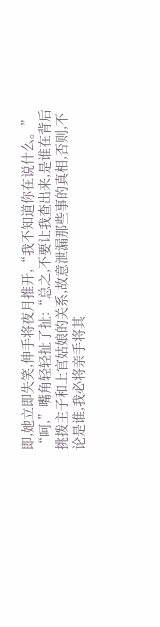即,她立即失笑,伸手将夜月推开,“我不知道你在说什么。”
“呵,”嘴角轻轻扯了扯:“总之,不要让我查出来,是谁在背后挑拨主子和上官姑娘的关系,故意泄漏那些事的真相,否则,不论是谁,我必将亲手将其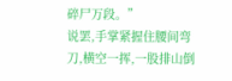碎尸万段。”
说罢,手掌紧握住腰间弯刀,横空一挥,一股排山倒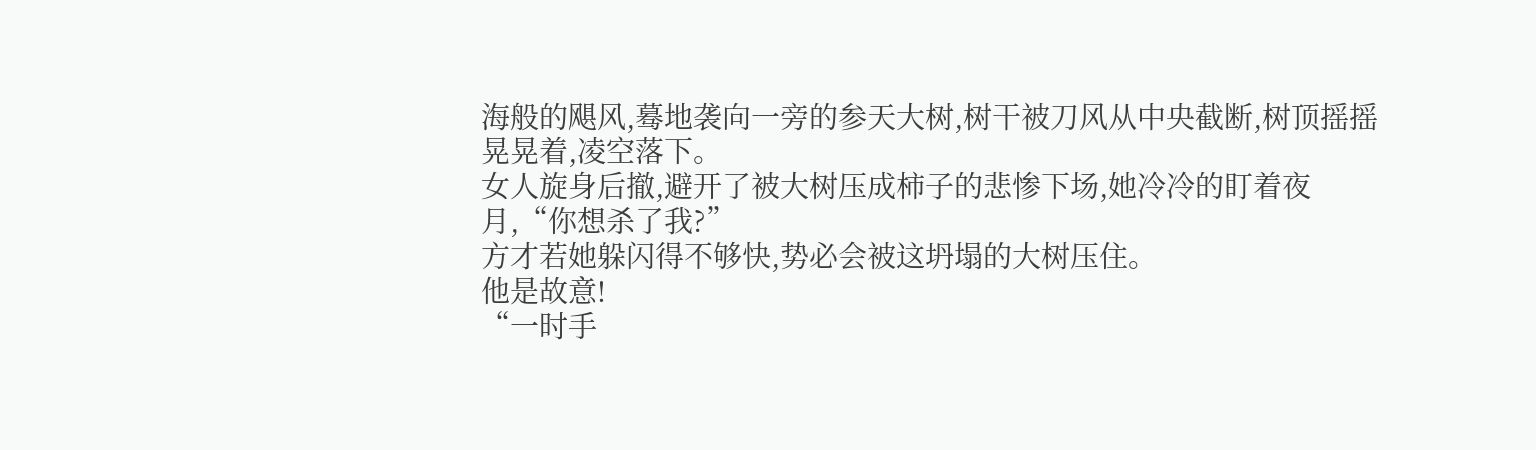海般的飓风,蓦地袭向一旁的参天大树,树干被刀风从中央截断,树顶摇摇晃晃着,凌空落下。
女人旋身后撤,避开了被大树压成柿子的悲惨下场,她冷冷的盯着夜月,“你想杀了我?”
方才若她躲闪得不够快,势必会被这坍塌的大树压住。
他是故意!
“一时手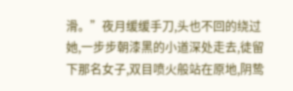滑。”夜月缓缓手刀,头也不回的绕过她,一步步朝漆黑的小道深处走去,徒留下那名女子,双目喷火般站在原地,阴鸷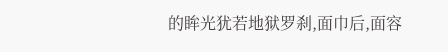的眸光犹若地狱罗刹,面巾后,面容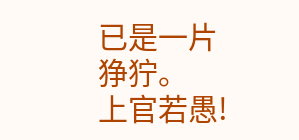已是一片狰狞。
上官若愚!